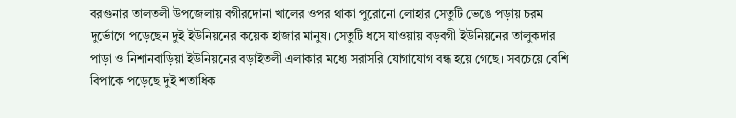বরগুনার তালতলী উপজেলায় বগীরদোনা খালের ওপর থাকা পুরোনো লোহার সেতুটি ভেঙে পড়ায় চরম দুর্ভোগে পড়েছেন দুই ইউনিয়নের কয়েক হাজার মানুষ। সেতুটি ধসে যাওয়ায় বড়বগী ইউনিয়নের তালুকদার পাড়া ও নিশানবাড়িয়া ইউনিয়নের বড়াইতলী এলাকার মধ্যে সরাসরি যোগাযোগ বন্ধ হয়ে গেছে। সবচেয়ে বেশি বিপাকে পড়েছে দুই শতাধিক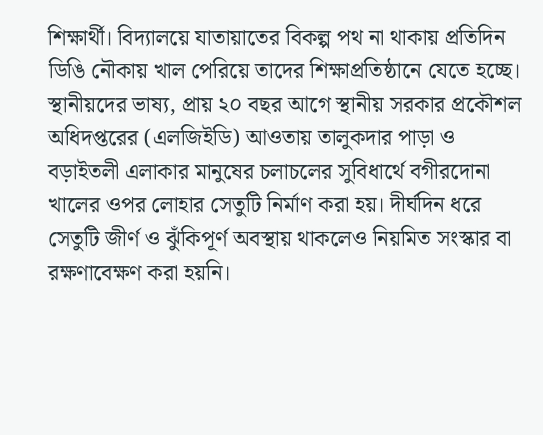শিক্ষার্থী। বিদ্যালয়ে যাতায়াতের বিকল্প পথ না থাকায় প্রতিদিন ডিঙি নৌকায় খাল পেরিয়ে তাদের শিক্ষাপ্রতিষ্ঠানে যেতে হচ্ছে।
স্থানীয়দের ভাষ্য, প্রায় ২০ বছর আগে স্থানীয় সরকার প্রকৌশল অধিদপ্তরের (এলজিইডি) আওতায় তালুকদার পাড়া ও বড়াইতলী এলাকার মানুষের চলাচলের সুবিধার্থে বগীরদোনা খালের ওপর লোহার সেতুটি নির্মাণ করা হয়। দীর্ঘদিন ধরে সেতুটি জীর্ণ ও ঝুঁকিপূর্ণ অবস্থায় থাকলেও নিয়মিত সংস্কার বা রক্ষণাবেক্ষণ করা হয়নি।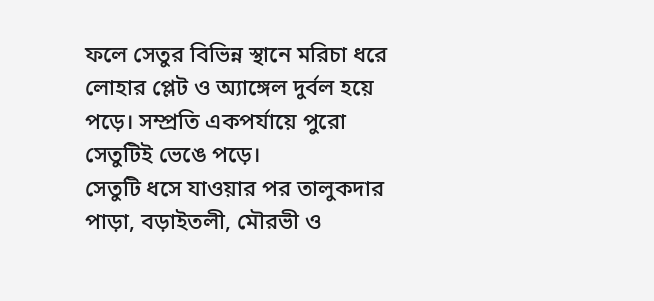ফলে সেতুর বিভিন্ন স্থানে মরিচা ধরে লোহার প্লেট ও অ্যাঙ্গেল দুর্বল হয়ে পড়ে। সম্প্রতি একপর্যায়ে পুরো সেতুটিই ভেঙে পড়ে।
সেতুটি ধসে যাওয়ার পর তালুকদার পাড়া, বড়াইতলী, মৌরভী ও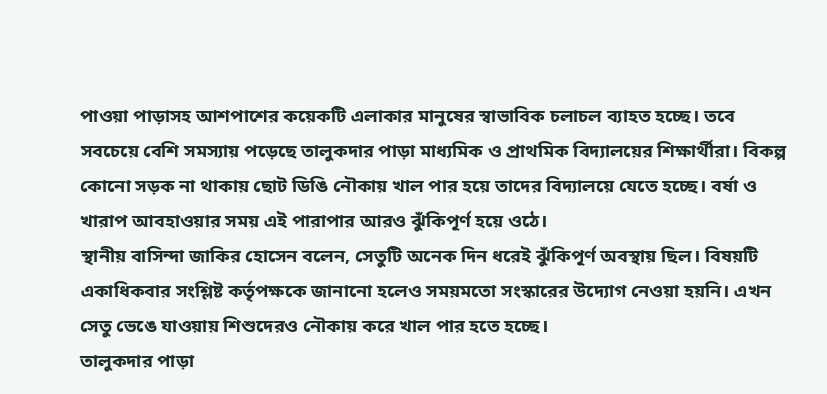পাওয়া পাড়াসহ আশপাশের কয়েকটি এলাকার মানুষের স্বাভাবিক চলাচল ব্যাহত হচ্ছে। তবে সবচেয়ে বেশি সমস্যায় পড়েছে তালুকদার পাড়া মাধ্যমিক ও প্রাথমিক বিদ্যালয়ের শিক্ষার্থীরা। বিকল্প কোনো সড়ক না থাকায় ছোট ডিঙি নৌকায় খাল পার হয়ে তাদের বিদ্যালয়ে যেতে হচ্ছে। বর্ষা ও খারাপ আবহাওয়ার সময় এই পারাপার আরও ঝুঁকিপূর্ণ হয়ে ওঠে।
স্থানীয় বাসিন্দা জাকির হোসেন বলেন, সেতুটি অনেক দিন ধরেই ঝুঁকিপূর্ণ অবস্থায় ছিল। বিষয়টি একাধিকবার সংশ্লিষ্ট কর্তৃপক্ষকে জানানো হলেও সময়মতো সংস্কারের উদ্যোগ নেওয়া হয়নি। এখন সেতু ভেঙে যাওয়ায় শিশুদেরও নৌকায় করে খাল পার হতে হচ্ছে।
তালুকদার পাড়া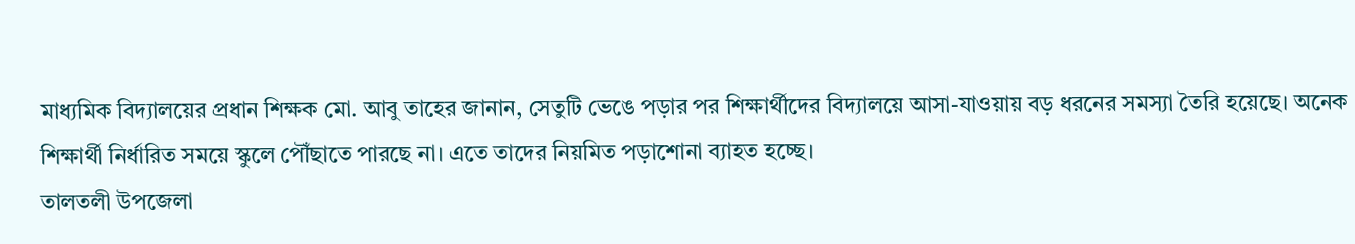মাধ্যমিক বিদ্যালয়ের প্রধান শিক্ষক মো. আবু তাহের জানান, সেতুটি ভেঙে পড়ার পর শিক্ষার্থীদের বিদ্যালয়ে আসা-যাওয়ায় বড় ধরনের সমস্যা তৈরি হয়েছে। অনেক শিক্ষার্থী নির্ধারিত সময়ে স্কুলে পৌঁছাতে পারছে না। এতে তাদের নিয়মিত পড়াশোনা ব্যাহত হচ্ছে।
তালতলী উপজেলা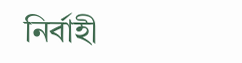নির্বাহী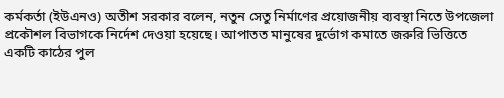কর্মকর্তা (ইউএনও) অতীশ সরকার বলেন, নতুন সেতু নির্মাণের প্রয়োজনীয় ব্যবস্থা নিতে উপজেলা প্রকৌশল বিভাগকে নির্দেশ দেওয়া হয়েছে। আপাতত মানুষের দুর্ভোগ কমাতে জরুরি ভিত্তিতে একটি কাঠের পুল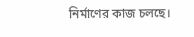নির্মাণের কাজ চলছে।